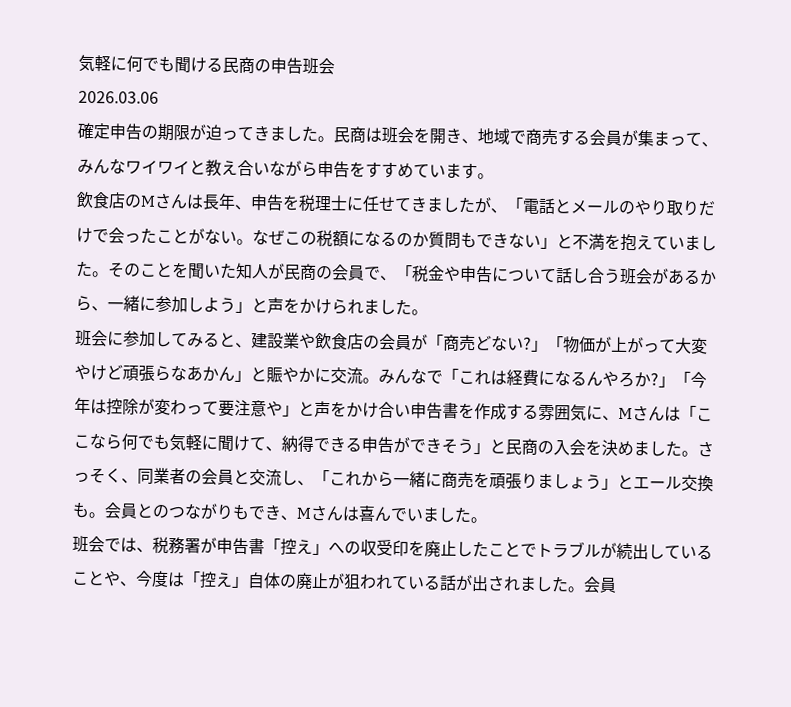気軽に何でも聞ける民商の申告班会
2026.03.06
確定申告の期限が迫ってきました。民商は班会を開き、地域で商売する会員が集まって、みんなワイワイと教え合いながら申告をすすめています。
飲食店のMさんは長年、申告を税理士に任せてきましたが、「電話とメールのやり取りだけで会ったことがない。なぜこの税額になるのか質問もできない」と不満を抱えていました。そのことを聞いた知人が民商の会員で、「税金や申告について話し合う班会があるから、一緒に参加しよう」と声をかけられました。
班会に参加してみると、建設業や飲食店の会員が「商売どない?」「物価が上がって大変やけど頑張らなあかん」と賑やかに交流。みんなで「これは経費になるんやろか?」「今年は控除が変わって要注意や」と声をかけ合い申告書を作成する雰囲気に、Mさんは「ここなら何でも気軽に聞けて、納得できる申告ができそう」と民商の入会を決めました。さっそく、同業者の会員と交流し、「これから一緒に商売を頑張りましょう」とエール交換も。会員とのつながりもでき、Mさんは喜んでいました。
班会では、税務署が申告書「控え」への収受印を廃止したことでトラブルが続出していることや、今度は「控え」自体の廃止が狙われている話が出されました。会員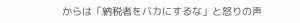からは「納税者をバカにするな」と怒りの声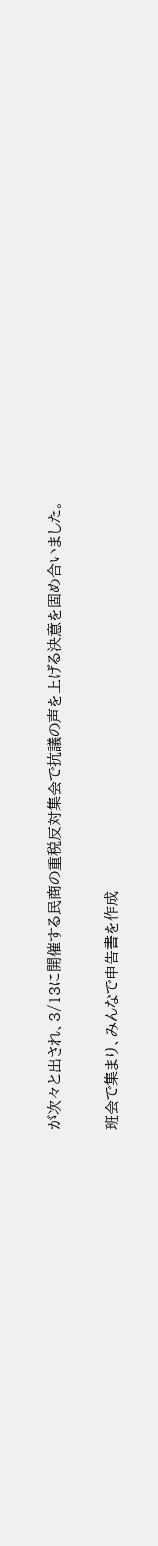が次々と出され、3/13に開催する民商の重税反対集会で抗議の声を上げる決意を固め合いました。

班会で集まり、みんなで申告書を作成